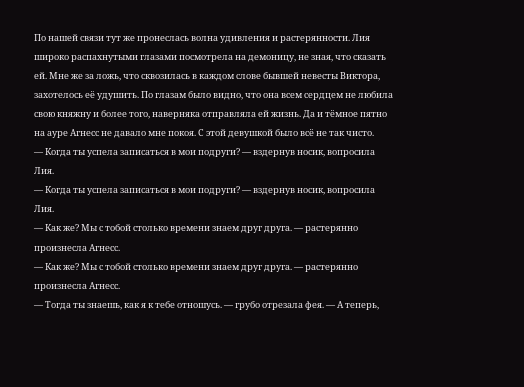По нашей связи тут же пронеслась волна удивления и растерянности. Лия широко распахнутыми глазами посмотрела на демоницу, не зная, что сказать ей. Мне же за ложь, что сквозилась в каждом слове бывшей невесты Виктора, захотелось её удушить. По глазам было видно, что она всем сердцем не любила свою княжну и более того, наверняка отправляла ей жизнь. Да и тёмное пятно на ауре Агнесс не давало мне покоя. С этой девушкой было всё не так чисто.
— Когда ты успела записаться в мои подруги? — вздернув носик, вопросила Лия.
— Когда ты успела записаться в мои подруги? — вздернув носик, вопросила Лия.
— Как же? Мы с тобой столько времени знаем друг друга. — растерянно произнесла Агнесс.
— Как же? Мы с тобой столько времени знаем друг друга. — растерянно произнесла Агнесс.
— Тогда ты знаешь, как я к тебе отношусь. — грубо отрезала фея. — А теперь,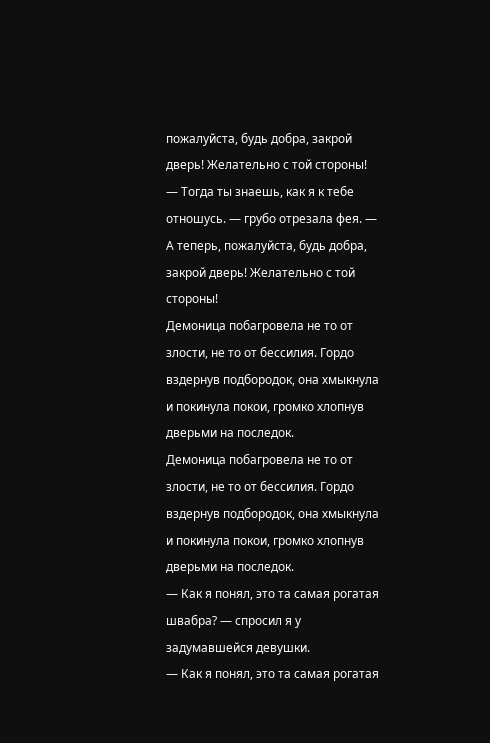пожалуйста, будь добра, закрой дверь! Желательно с той стороны!
— Тогда ты знаешь, как я к тебе отношусь. — грубо отрезала фея. — А теперь, пожалуйста, будь добра, закрой дверь! Желательно с той стороны!
Демоница побагровела не то от злости, не то от бессилия. Гордо вздернув подбородок, она хмыкнула и покинула покои, громко хлопнув дверьми на последок.
Демоница побагровела не то от злости, не то от бессилия. Гордо вздернув подбородок, она хмыкнула и покинула покои, громко хлопнув дверьми на последок.
— Как я понял, это та самая рогатая швабра? — спросил я у задумавшейся девушки.
— Как я понял, это та самая рогатая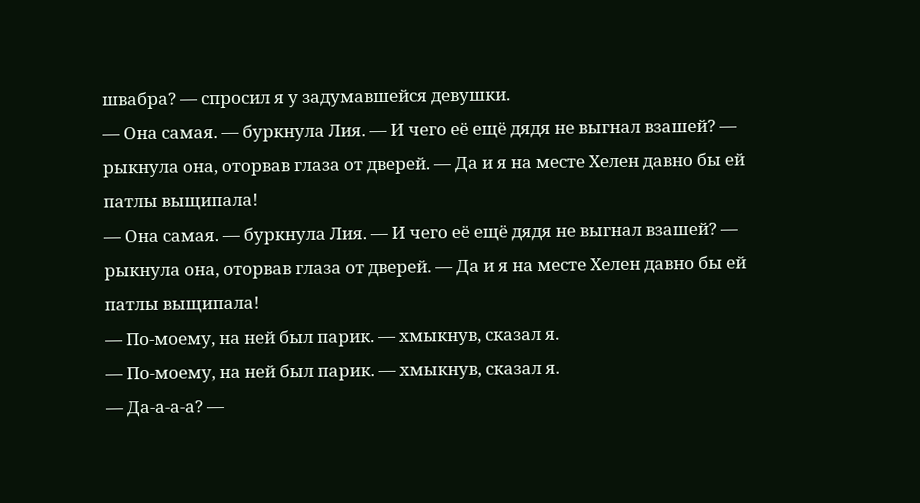швабра? — спросил я у задумавшейся девушки.
— Она самая. — буркнула Лия. — И чего её ещё дядя не выгнал взашей? — рыкнула она, оторвав глаза от дверей. — Да и я на месте Хелен давно бы ей патлы выщипала!
— Она самая. — буркнула Лия. — И чего её ещё дядя не выгнал взашей? — рыкнула она, оторвав глаза от дверей. — Да и я на месте Хелен давно бы ей патлы выщипала!
— По-моему, на ней был парик. — хмыкнув, сказал я.
— По-моему, на ней был парик. — хмыкнув, сказал я.
— Да-а-а-а? —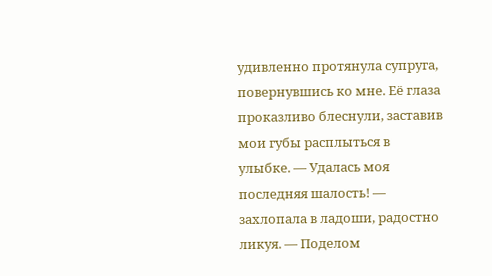удивленно протянула супруга, повернувшись ко мне. Её глаза проказливо блеснули, заставив мои губы расплыться в улыбке. — Удалась моя последняя шалость! — захлопала в ладоши, радостно ликуя. — Поделом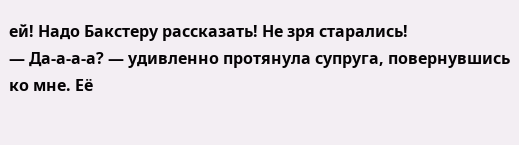ей! Надо Бакстеру рассказать! Не зря старались!
— Да-а-а-а? — удивленно протянула супруга, повернувшись ко мне. Её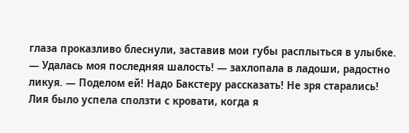глаза проказливо блеснули, заставив мои губы расплыться в улыбке. — Удалась моя последняя шалость! — захлопала в ладоши, радостно ликуя. — Поделом ей! Надо Бакстеру рассказать! Не зря старались!
Лия было успела сползти с кровати, когда я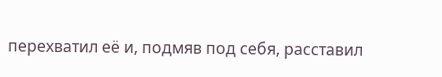перехватил её и, подмяв под себя, расставил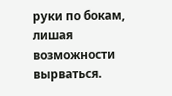руки по бокам, лишая возможности вырваться.